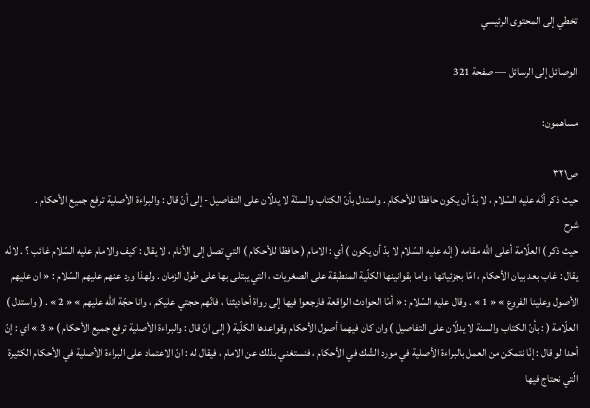تخطي إلى المحتوى الرئيسي

الوصائل إلى الرسائل — صفحة 321

مساهمون:

ص٣٢١
حيث ذكر أنّه عليه السّلام ، لا بدّ أن يكون حافظا للأحكام . واستدل بأنّ الكتاب والسنّة لا يدلّان على التفاصيل - إلى أنّ قال : والبراءة الأصلية ترفع جميع الأحكام .
شرح
حيث ذكر ) العلّامة أعلى اللّه مقامه ( إنّه عليه السّلام لا بدّ أن يكون ) أي : الامام ( حافظا للأحكام ) التي تصل إلى الأنام ، لا يقال : كيف والامام عليه السّلام غائب ؟ . لانّه يقال : غاب بعد بيان الأحكام ، امّا بجزئياتها ، واما بقوانينها الكلّية المنطبقة على الصغريات ، التي يبتلى بها على طول الزمان . ولهذا ورد عنهم عليهم السّلام : « ان عليهم الأصول وعلينا الفروع » « 1 » . وقال عليه السّلام : « أمّا الحوادث الواقعة فارجعوا فيها إلى رواة أحاديثنا ، فانّهم حجتي عليكم ، وانا حجّة اللّه عليهم » « 2 » . ( واستدل ) العلّامة ( : بأنّ الكتاب والسنة لا يدلّان على التفاصيل ) وان كان فيهما أصول الأحكام وقواعدها الكلّية ( إلى انّ قال : والبراءة الأصلية ترفع جميع الأحكام ) « 3 » اي : إنّ أحدا لو قال : إنّا نتمكن من العمل بالبراءة الأصلية في مورد الشّك في الأحكام ، فنستغني بذلك عن الامام ، فيقال له : انّ الاعتماد على البراءة الأصلية في الأحكام الكثيرة الّتي نحتاج فيها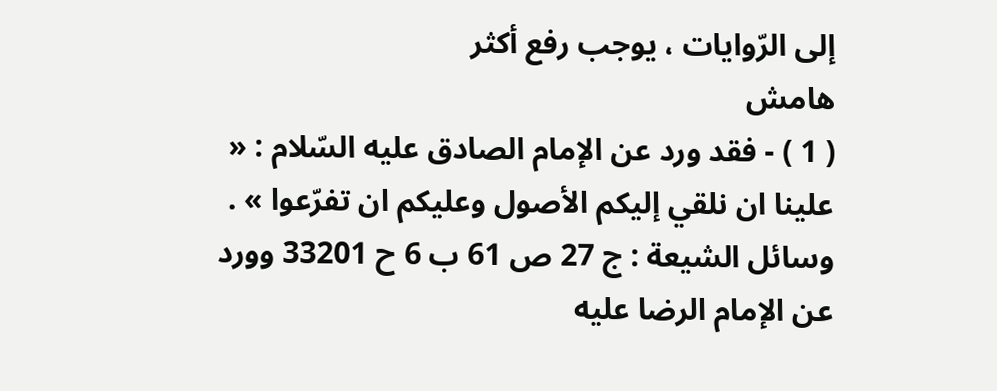إلى الرّوايات ، يوجب رفع أكثر
هامش
( 1 ) - فقد ورد عن الإمام الصادق عليه السّلام : « علينا ان نلقي إليكم الأصول وعليكم ان تفرّعوا » . وسائل الشيعة : ج 27 ص 61 ب 6 ح 33201 وورد عن الإمام الرضا عليه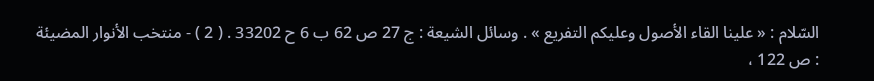السّلام : « علينا القاء الأصول وعليكم التفريع » . وسائل الشيعة : ج 27 ص 62 ب 6 ح 33202 . ( 2 ) - منتخب الأنوار المضيئة : ص 122 ،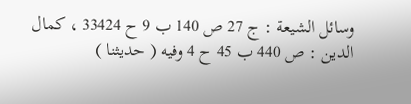وسائل الشيعة : ج 27 ص 140 ب 9 ح 33424 ، كمال الدين : ص 440 ب 45 ح 4 وفيه ( حديثنا )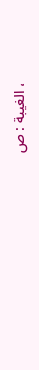، الغيبة : ص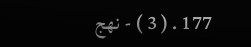177 . ( 3 ) - نهج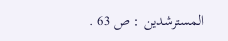المسترشدين : ص 63 .